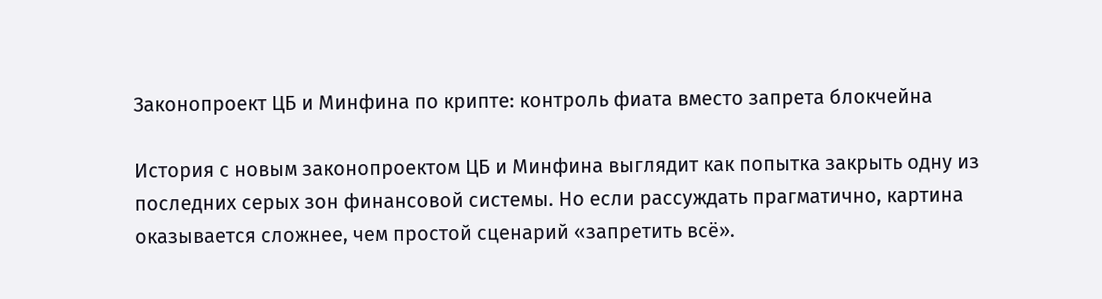Законопроект ЦБ и Минфина по крипте: контроль фиата вместо запрета блокчейна

История с новым законопроектом ЦБ и Минфина выглядит как попытка закрыть одну из последних серых зон финансовой системы. Но если рассуждать прагматично, картина оказывается сложнее, чем простой сценарий «запретить всё».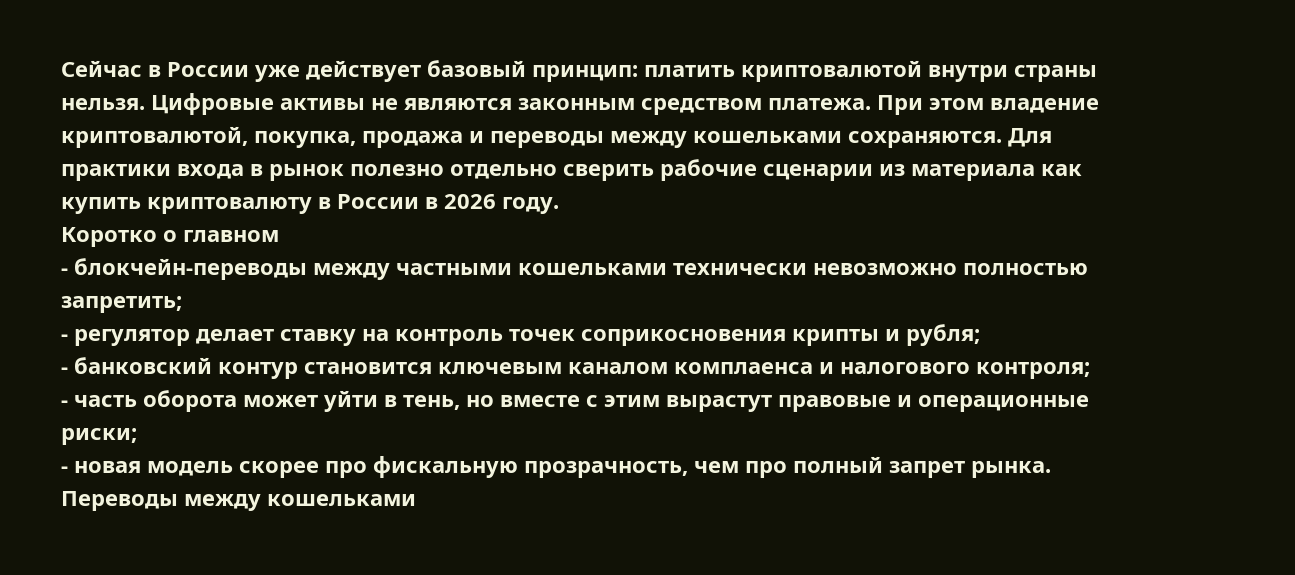Сейчас в России уже действует базовый принцип: платить криптовалютой внутри страны нельзя. Цифровые активы не являются законным средством платежа. При этом владение криптовалютой, покупка, продажа и переводы между кошельками сохраняются. Для практики входа в рынок полезно отдельно сверить рабочие сценарии из материала как купить криптовалюту в России в 2026 году.
Коротко о главном
- блокчейн-переводы между частными кошельками технически невозможно полностью запретить;
- регулятор делает ставку на контроль точек соприкосновения крипты и рубля;
- банковский контур становится ключевым каналом комплаенса и налогового контроля;
- часть оборота может уйти в тень, но вместе с этим вырастут правовые и операционные риски;
- новая модель скорее про фискальную прозрачность, чем про полный запрет рынка.
Переводы между кошельками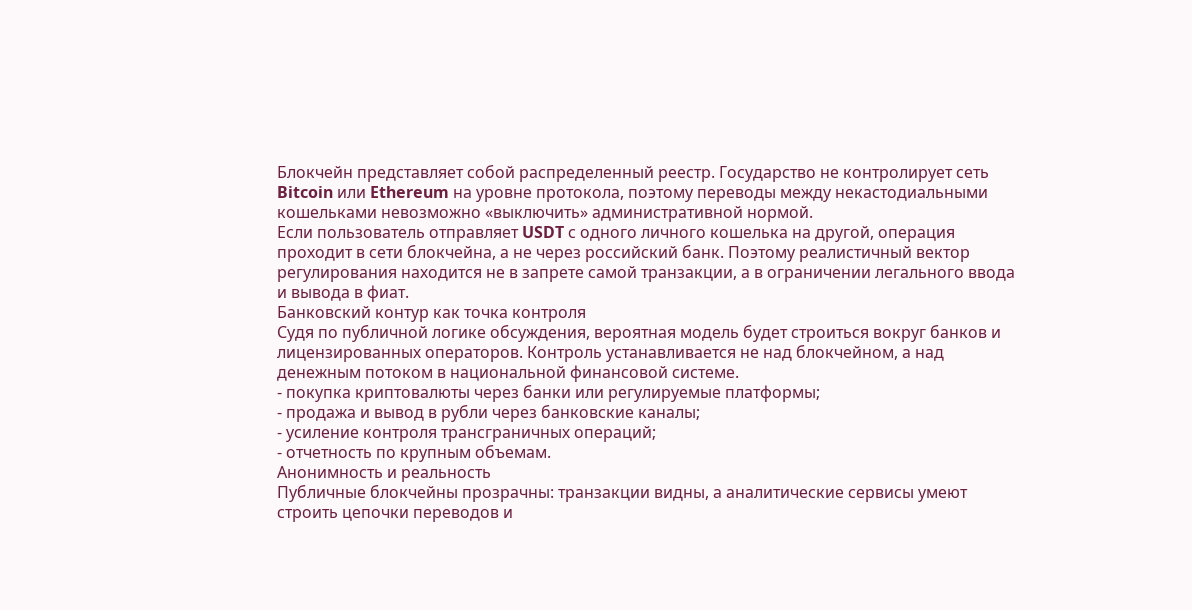Блокчейн представляет собой распределенный реестр. Государство не контролирует сеть Bitcoin или Ethereum на уровне протокола, поэтому переводы между некастодиальными кошельками невозможно «выключить» административной нормой.
Если пользователь отправляет USDT с одного личного кошелька на другой, операция проходит в сети блокчейна, а не через российский банк. Поэтому реалистичный вектор регулирования находится не в запрете самой транзакции, а в ограничении легального ввода и вывода в фиат.
Банковский контур как точка контроля
Судя по публичной логике обсуждения, вероятная модель будет строиться вокруг банков и лицензированных операторов. Контроль устанавливается не над блокчейном, а над денежным потоком в национальной финансовой системе.
- покупка криптовалюты через банки или регулируемые платформы;
- продажа и вывод в рубли через банковские каналы;
- усиление контроля трансграничных операций;
- отчетность по крупным объемам.
Анонимность и реальность
Публичные блокчейны прозрачны: транзакции видны, а аналитические сервисы умеют строить цепочки переводов и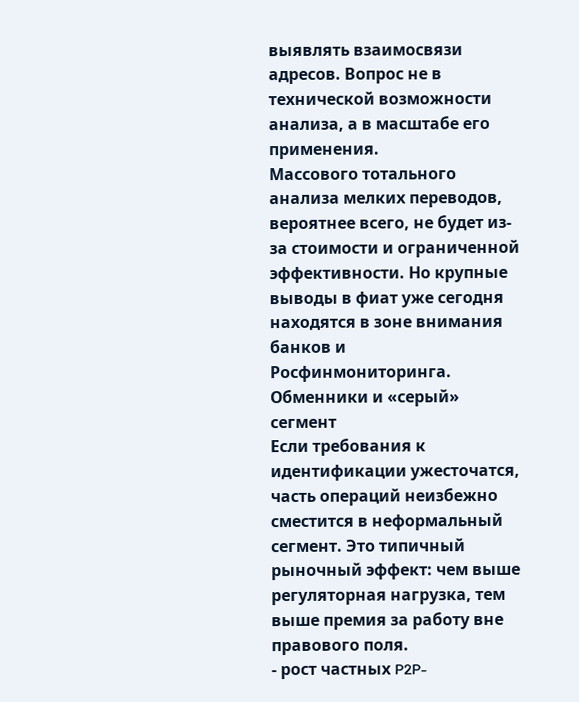выявлять взаимосвязи адресов. Вопрос не в технической возможности анализа, а в масштабе его применения.
Массового тотального анализа мелких переводов, вероятнее всего, не будет из-за стоимости и ограниченной эффективности. Но крупные выводы в фиат уже сегодня находятся в зоне внимания банков и Росфинмониторинга.
Обменники и «серый» сегмент
Если требования к идентификации ужесточатся, часть операций неизбежно сместится в неформальный сегмент. Это типичный рыночный эффект: чем выше регуляторная нагрузка, тем выше премия за работу вне правового поля.
- рост частных P2P-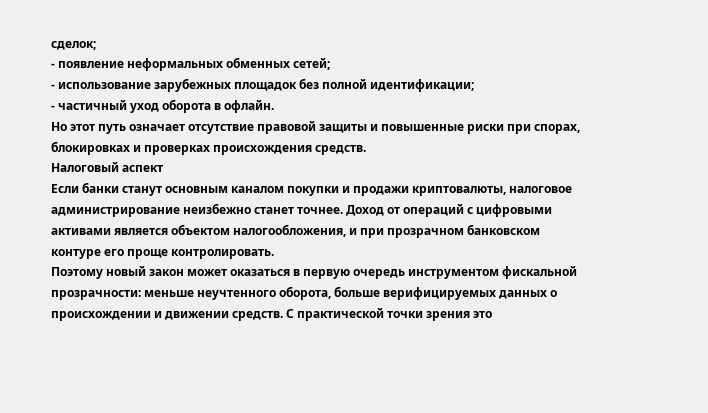сделок;
- появление неформальных обменных сетей;
- использование зарубежных площадок без полной идентификации;
- частичный уход оборота в офлайн.
Но этот путь означает отсутствие правовой защиты и повышенные риски при спорах, блокировках и проверках происхождения средств.
Налоговый аспект
Если банки станут основным каналом покупки и продажи криптовалюты, налоговое администрирование неизбежно станет точнее. Доход от операций с цифровыми активами является объектом налогообложения, и при прозрачном банковском контуре его проще контролировать.
Поэтому новый закон может оказаться в первую очередь инструментом фискальной прозрачности: меньше неучтенного оборота, больше верифицируемых данных о происхождении и движении средств. С практической точки зрения это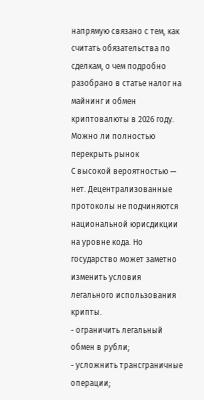напрямую связано с тем, как считать обязательства по сделкам, о чем подробно разобрано в статье налог на майнинг и обмен криптовалюты в 2026 году.
Можно ли полностью перекрыть рынок
С высокой вероятностью — нет. Децентрализованные протоколы не подчиняются национальной юрисдикции на уровне кода. Но государство может заметно изменить условия легального использования крипты.
- ограничить легальный обмен в рубли;
- усложнить трансграничные операции;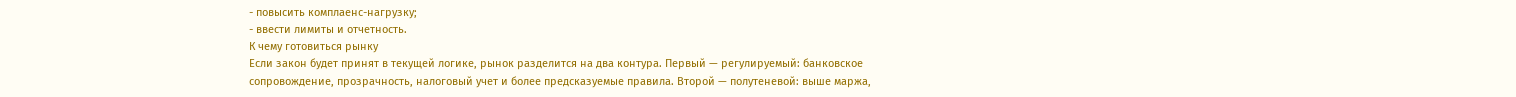- повысить комплаенс-нагрузку;
- ввести лимиты и отчетность.
К чему готовиться рынку
Если закон будет принят в текущей логике, рынок разделится на два контура. Первый — регулируемый: банковское сопровождение, прозрачность, налоговый учет и более предсказуемые правила. Второй — полутеневой: выше маржа,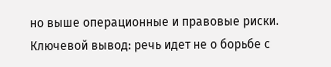но выше операционные и правовые риски.
Ключевой вывод: речь идет не о борьбе с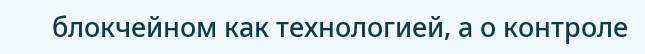блокчейном как технологией, а о контроле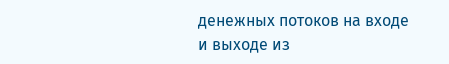денежных потоков на входе и выходе из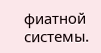фиатной системы.